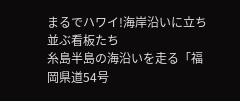まるでハワイ!海岸沿いに立ち並ぶ看板たち
糸島半島の海沿いを走る「福岡県道54号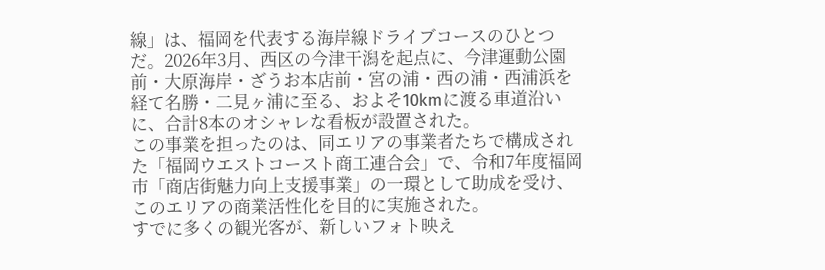線」は、福岡を代表する海岸線ドライブコースのひとつだ。2026年3月、西区の今津干潟を起点に、今津運動公園前・大原海岸・ざうお本店前・宮の浦・西の浦・西浦浜を経て名勝・二見ヶ浦に至る、およそ10kmに渡る車道沿いに、合計8本のオシャレな看板が設置された。
この事業を担ったのは、同エリアの事業者たちで構成された「福岡ウエストコースト商工連合会」で、令和7年度福岡市「商店街魅力向上支援事業」の一環として助成を受け、このエリアの商業活性化を目的に実施された。
すでに多くの観光客が、新しいフォト映え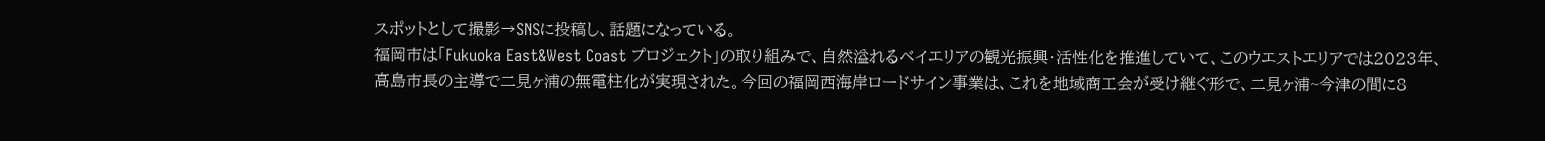スポットとして撮影→SNSに投稿し、話題になっている。
福岡市は「Fukuoka East&West Coast プロジェクト」の取り組みで、自然溢れるベイエリアの観光振興・活性化を推進していて、このウエストエリアでは2023年、高島市長の主導で二見ヶ浦の無電柱化が実現された。今回の福岡西海岸ロードサイン事業は、これを地域商工会が受け継ぐ形で、二見ヶ浦~今津の間に8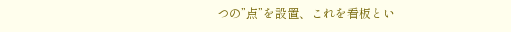つの”点”を設置、これを看板とい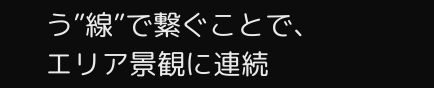う”線”で繋ぐことで、エリア景観に連続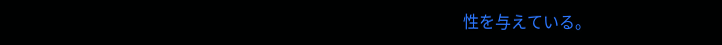性を与えている。